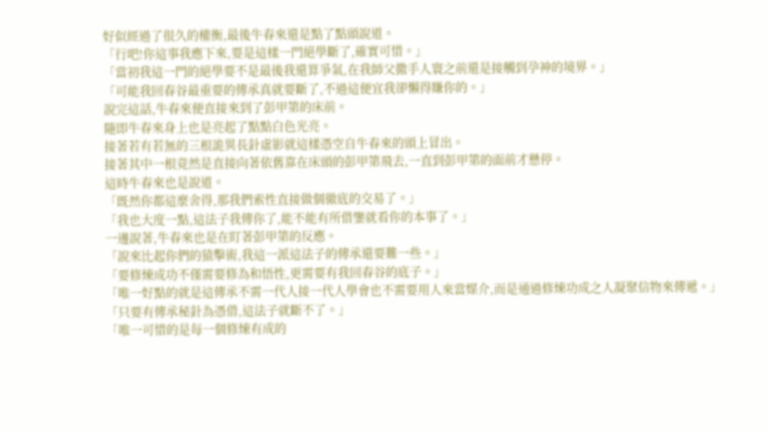好似經過了很久的權衡,最後牛春來還是點了點頭說道。
「行吧!你這事我應下來,要是這樣一門絕學斷了,確實可惜。」
「當初我這一門的絕學要不是最後我還算爭氣,在我師父撒手人寰之前還是接觸到孕神的境界。」
「可能我回春谷最重要的傳承真就要斷了,不過這便宜我卻懶得賺你的。」
說完這話,牛春來便直接來到了彭甲第的床前。
隨即牛春來身上也是亮起了點點白色光亮。
接著若有若無的三根詭異長針虛影就這樣憑空自牛春來的頭上冒出。
接著其中一根竟然是直接向著依舊靠在床頭的彭甲第飛去,一直到彭甲第的面前才懸停。
這時牛春來也是說道。
「既然你都這麼舍得,那我們索性直接做個徹底的交易了。」
「我也大度一點,這法子我傳你了,能不能有所借鑒就看你的本事了。」
一邊說著,牛春來也是在盯著彭甲第的反應。
「說來比起你們的猿擊術,我這一派這法子的傳承還要難一些。」
「要修煉成功不僅需要修為和悟性,更需要有我回春谷的底子。」
「唯一好點的就是這傳承不需一代人接一代人學會也不需要用人來當媒介,而是通過修煉功成之人凝聚信物來傳遞。」
「只要有傳承秘針為憑借,這法子就斷不了。」
「唯一可惜的是每一個修煉有成的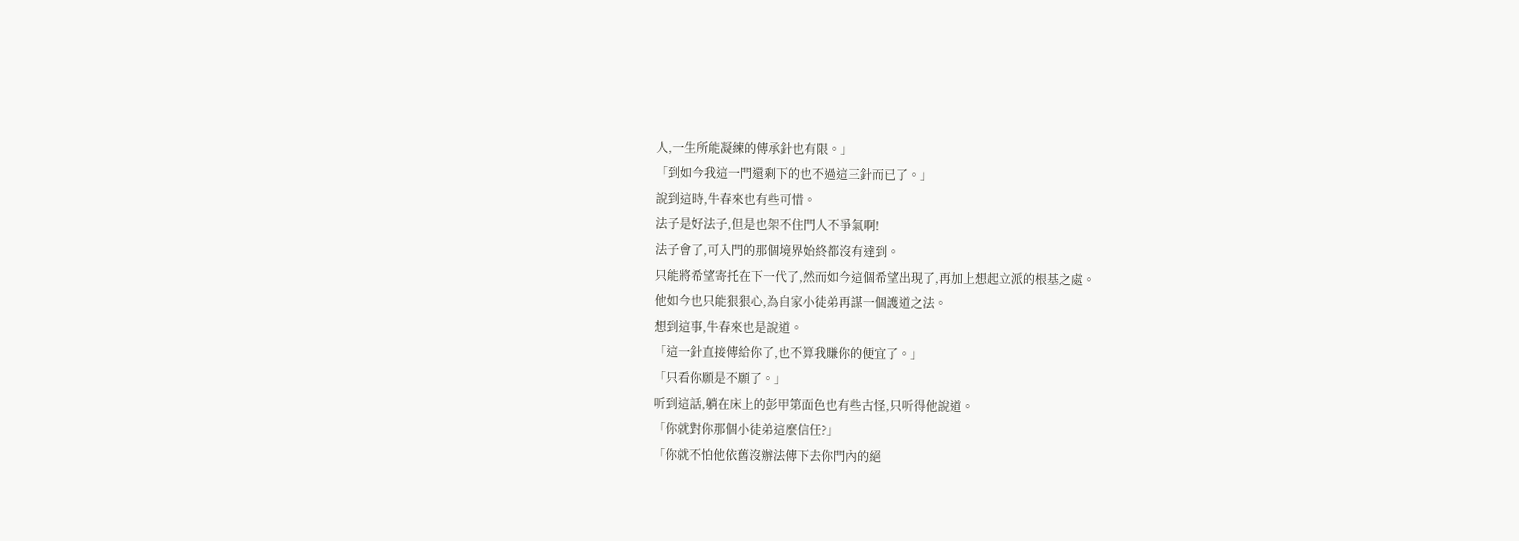人,一生所能凝練的傳承針也有限。」
「到如今我這一門還剩下的也不過這三針而已了。」
說到這時,牛春來也有些可惜。
法子是好法子,但是也架不住門人不爭氣啊!
法子會了,可入門的那個境界始終都沒有達到。
只能將希望寄托在下一代了,然而如今這個希望出現了,再加上想起立派的根基之處。
他如今也只能狠狠心,為自家小徒弟再謀一個護道之法。
想到這事,牛春來也是說道。
「這一針直接傳給你了,也不算我賺你的便宜了。」
「只看你願是不願了。」
听到這話,躺在床上的彭甲第面色也有些古怪,只听得他說道。
「你就對你那個小徒弟這麼信任?」
「你就不怕他依舊沒辦法傳下去你門內的絕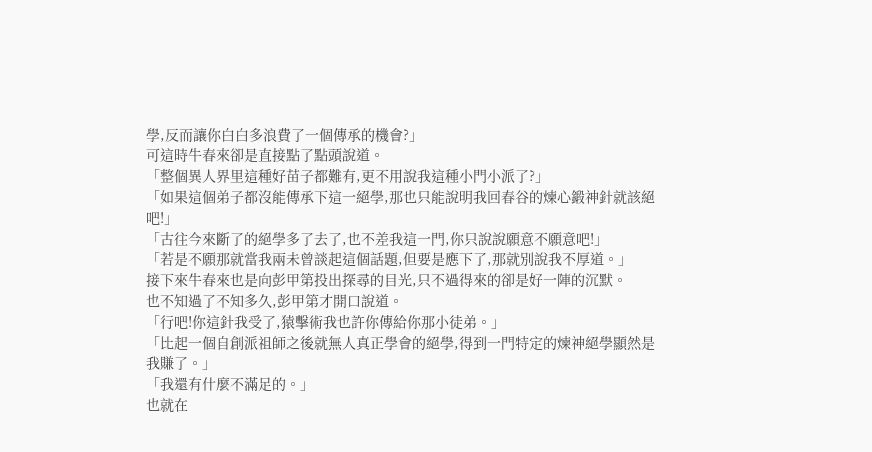學,反而讓你白白多浪費了一個傳承的機會?」
可這時牛春來卻是直接點了點頭說道。
「整個異人界里這種好苗子都難有,更不用說我這種小門小派了?」
「如果這個弟子都沒能傳承下這一絕學,那也只能說明我回春谷的煉心鍛神針就該絕吧!」
「古往今來斷了的絕學多了去了,也不差我這一門,你只說說願意不願意吧!」
「若是不願那就當我兩未曾談起這個話題,但要是應下了,那就別說我不厚道。」
接下來牛春來也是向彭甲第投出探尋的目光,只不過得來的卻是好一陣的沉默。
也不知過了不知多久,彭甲第才開口說道。
「行吧!你這針我受了,猿擊術我也許你傳給你那小徒弟。」
「比起一個自創派祖師之後就無人真正學會的絕學,得到一門特定的煉神絕學顯然是我賺了。」
「我還有什麼不滿足的。」
也就在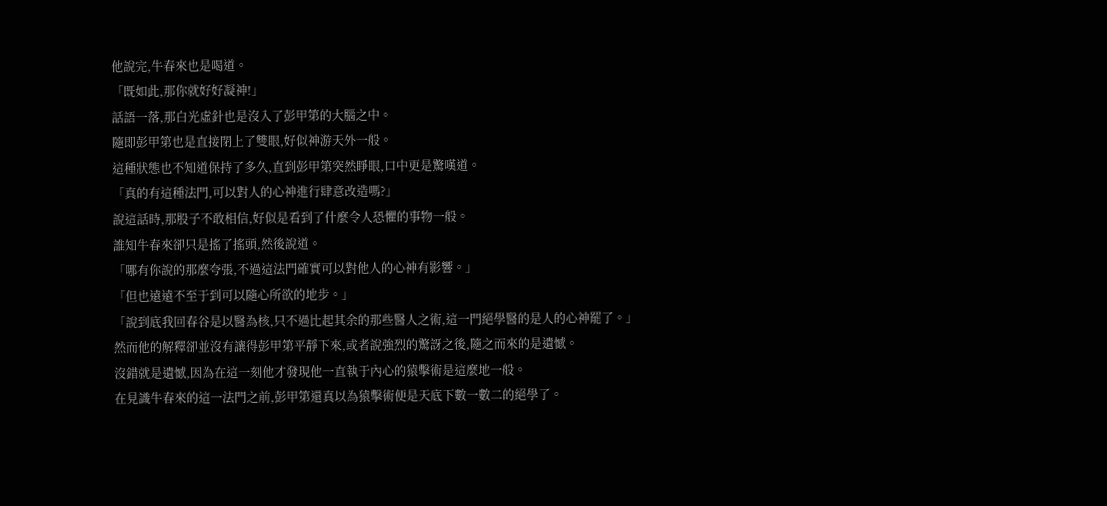他說完,牛春來也是喝道。
「既如此,那你就好好凝神!」
話語一落,那白光虛針也是沒入了彭甲第的大腦之中。
隨即彭甲第也是直接閉上了雙眼,好似神游天外一般。
這種狀態也不知道保持了多久,直到彭甲第突然睜眼,口中更是驚嘆道。
「真的有這種法門,可以對人的心神進行肆意改造嗎?」
說這話時,那股子不敢相信,好似是看到了什麼令人恐懼的事物一般。
誰知牛春來卻只是搖了搖頭,然後說道。
「哪有你說的那麼夸張,不過這法門確實可以對他人的心神有影響。」
「但也遠遠不至于到可以隨心所欲的地步。」
「說到底我回春谷是以醫為核,只不過比起其余的那些醫人之術,這一門絕學醫的是人的心神罷了。」
然而他的解釋卻並沒有讓得彭甲第平靜下來,或者說強烈的驚訝之後,隨之而來的是遺憾。
沒錯就是遺憾,因為在這一刻他才發現他一直執于內心的猿擊術是這麼地一般。
在見識牛春來的這一法門之前,彭甲第還真以為猿擊術便是天底下數一數二的絕學了。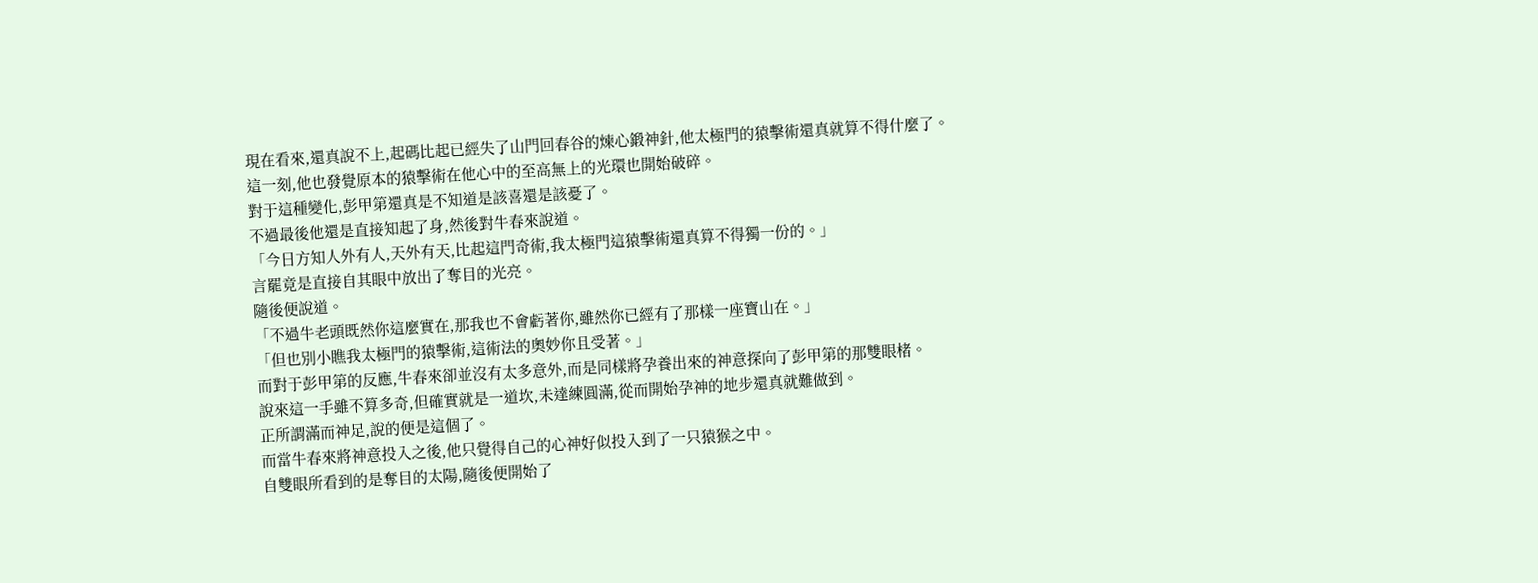現在看來,還真說不上,起碼比起已經失了山門回春谷的煉心鍛神針,他太極門的猿擊術還真就算不得什麼了。
這一刻,他也發覺原本的猿擊術在他心中的至高無上的光環也開始破碎。
對于這種變化,彭甲第還真是不知道是該喜還是該憂了。
不過最後他還是直接知起了身,然後對牛春來說道。
「今日方知人外有人,天外有天,比起這門奇術,我太極門這猿擊術還真算不得獨一份的。」
言罷竟是直接自其眼中放出了奪目的光亮。
隨後便說道。
「不過牛老頭既然你這麼實在,那我也不會虧著你,雖然你已經有了那樣一座寶山在。」
「但也別小瞧我太極門的猿擊術,這術法的奧妙你且受著。」
而對于彭甲第的反應,牛春來卻並沒有太多意外,而是同樣將孕養出來的神意探向了彭甲第的那雙眼楮。
說來這一手雖不算多奇,但確實就是一道坎,未達練圓滿,從而開始孕神的地步還真就難做到。
正所謂滿而神足,說的便是這個了。
而當牛春來將神意投入之後,他只覺得自己的心神好似投入到了一只猿猴之中。
自雙眼所看到的是奪目的太陽,隨後便開始了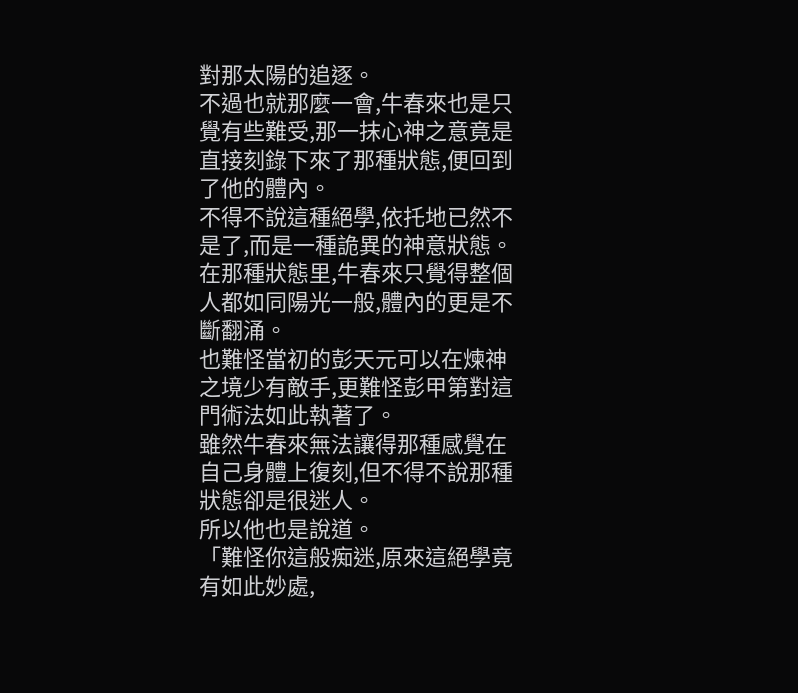對那太陽的追逐。
不過也就那麼一會,牛春來也是只覺有些難受,那一抹心神之意竟是直接刻錄下來了那種狀態,便回到了他的體內。
不得不說這種絕學,依托地已然不是了,而是一種詭異的神意狀態。
在那種狀態里,牛春來只覺得整個人都如同陽光一般,體內的更是不斷翻涌。
也難怪當初的彭天元可以在煉神之境少有敵手,更難怪彭甲第對這門術法如此執著了。
雖然牛春來無法讓得那種感覺在自己身體上復刻,但不得不說那種狀態卻是很迷人。
所以他也是說道。
「難怪你這般痴迷,原來這絕學竟有如此妙處,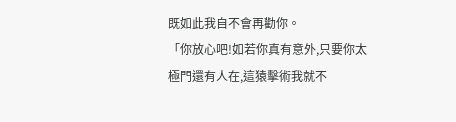既如此我自不會再勸你。
「你放心吧!如若你真有意外,只要你太極門還有人在,這猿擊術我就不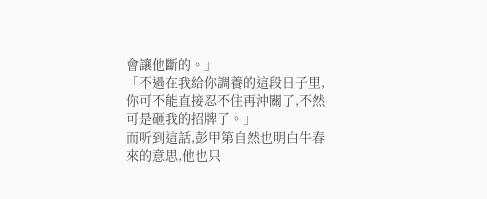會讓他斷的。」
「不過在我給你調養的這段日子里,你可不能直接忍不住再沖關了,不然可是砸我的招牌了。」
而听到這話,彭甲第自然也明白牛春來的意思,他也只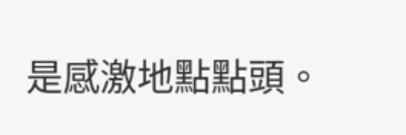是感激地點點頭。